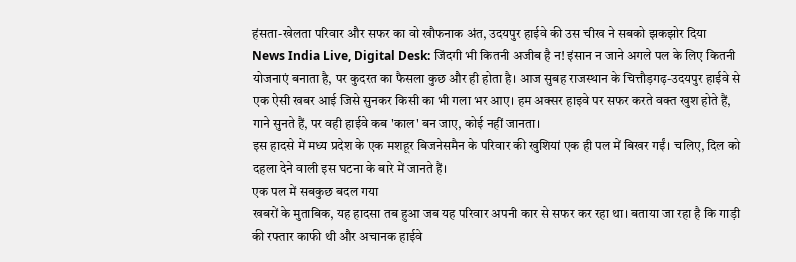हंसता-खेलता परिवार और सफर का वो खौफनाक अंत, उदयपुर हाईवे की उस चीख ने सबको झकझोर दिया
News India Live, Digital Desk: जिंदगी भी कितनी अजीब है न! इंसान न जाने अगले पल के लिए कितनी योजनाएं बनाता है, पर कुदरत का फैसला कुछ और ही होता है। आज सुबह राजस्थान के चित्तौड़गढ़-उदयपुर हाईवे से एक ऐसी खबर आई जिसे सुनकर किसी का भी गला भर आए। हम अक्सर हाइवे पर सफर करते वक्त खुश होते हैं, गाने सुनते हैं, पर वही हाईवे कब 'काल' बन जाए, कोई नहीं जानता।
इस हादसे में मध्य प्रदेश के एक मशहूर बिजनेसमैन के परिवार की खुशियां एक ही पल में बिखर गईं। चलिए, दिल को दहला देने वाली इस घटना के बारे में जानते हैं।
एक पल में सबकुछ बदल गया
खबरों के मुताबिक, यह हादसा तब हुआ जब यह परिवार अपनी कार से सफर कर रहा था। बताया जा रहा है कि गाड़ी की रफ्तार काफी थी और अचानक हाईवे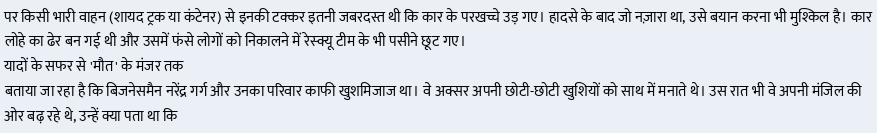पर किसी भारी वाहन (शायद ट्रक या कंटेनर) से इनकी टक्कर इतनी जबरदस्त थी कि कार के परखच्चे उड़ गए। हादसे के बाद जो नज़ारा था, उसे बयान करना भी मुश्किल है। कार लोहे का ढेर बन गई थी और उसमें फंसे लोगों को निकालने में रेस्क्यू टीम के भी पसीने छूट गए।
यादों के सफर से 'मौत' के मंजर तक
बताया जा रहा है कि बिजनेसमैन नरेंद्र गर्ग और उनका परिवार काफी खुशमिजाज था। वे अक्सर अपनी छोटी-छोटी खुशियों को साथ में मनाते थे। उस रात भी वे अपनी मंजिल की ओर बढ़ रहे थे, उन्हें क्या पता था कि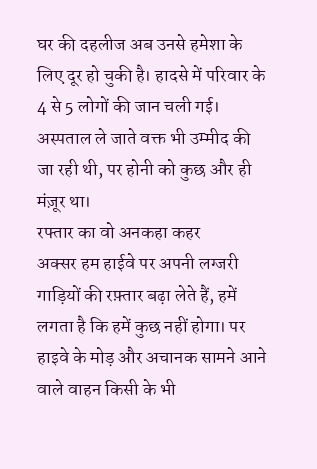घर की दहलीज अब उनसे हमेशा के लिए दूर हो चुकी है। हादसे में परिवार के 4 से 5 लोगों की जान चली गई। अस्पताल ले जाते वक्त भी उम्मीद की जा रही थी, पर होनी को कुछ और ही मंज़ूर था।
रफ्तार का वो अनकहा कहर
अक्सर हम हाईवे पर अपनी लग्जरी गाड़ियों की रफ़्तार बढ़ा लेते हैं, हमें लगता है कि हमें कुछ नहीं होगा। पर हाइवे के मोड़ और अचानक सामने आने वाले वाहन किसी के भी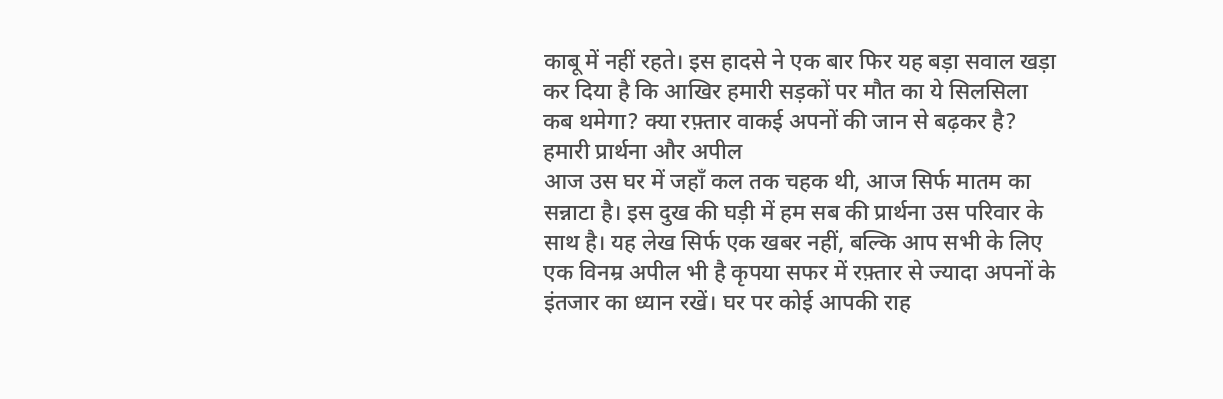काबू में नहीं रहते। इस हादसे ने एक बार फिर यह बड़ा सवाल खड़ा कर दिया है कि आखिर हमारी सड़कों पर मौत का ये सिलसिला कब थमेगा? क्या रफ़्तार वाकई अपनों की जान से बढ़कर है?
हमारी प्रार्थना और अपील
आज उस घर में जहाँ कल तक चहक थी, आज सिर्फ मातम का सन्नाटा है। इस दुख की घड़ी में हम सब की प्रार्थना उस परिवार के साथ है। यह लेख सिर्फ एक खबर नहीं, बल्कि आप सभी के लिए एक विनम्र अपील भी है कृपया सफर में रफ़्तार से ज्यादा अपनों के इंतजार का ध्यान रखें। घर पर कोई आपकी राह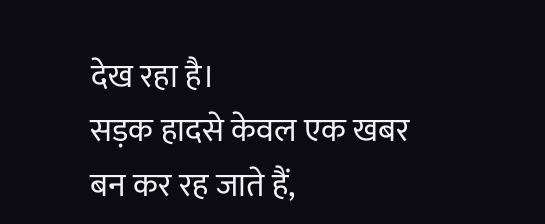देख रहा है।
सड़क हादसे केवल एक खबर बन कर रह जाते हैं,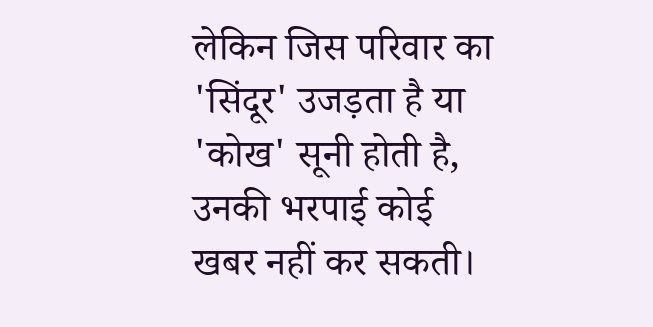लेकिन जिस परिवार का 'सिंदूर' उजड़ता है या 'कोख' सूनी होती है, उनकी भरपाई कोई खबर नहीं कर सकती।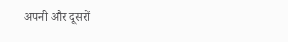अपनी और दूसरों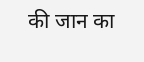की जान का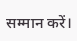सम्मान करें।